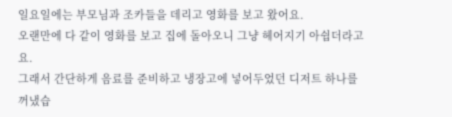일요일에는 부모님과 조카들을 데리고 영화를 보고 왔어요.
오랜만에 다 같이 영화를 보고 집에 돌아오니 그냥 헤어지기 아쉽더라고요.
그래서 간단하게 음료를 준비하고 냉장고에 넣어두었던 디저트 하나를 꺼냈습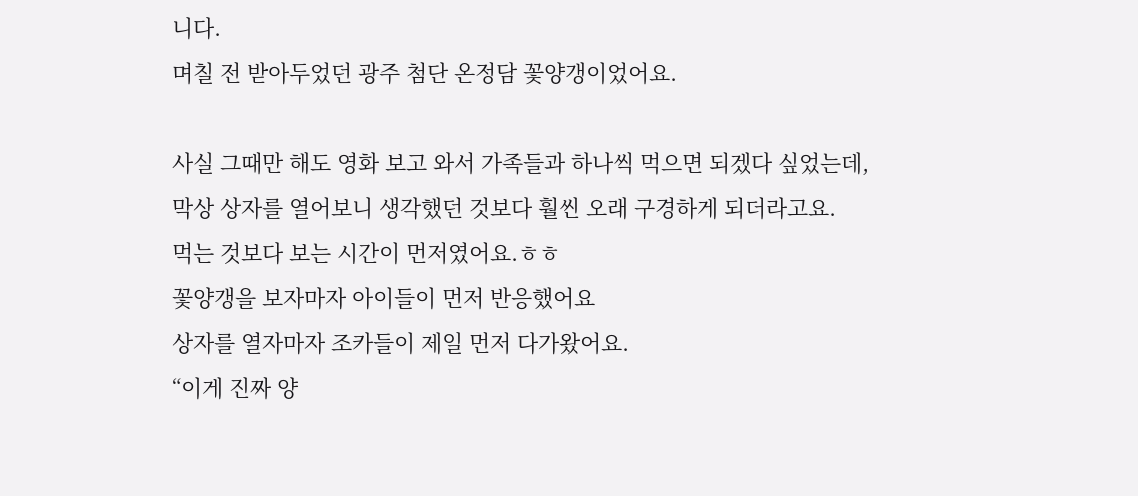니다.
며칠 전 받아두었던 광주 첨단 온정담 꽃양갱이었어요.

사실 그때만 해도 영화 보고 와서 가족들과 하나씩 먹으면 되겠다 싶었는데,
막상 상자를 열어보니 생각했던 것보다 훨씬 오래 구경하게 되더라고요.
먹는 것보다 보는 시간이 먼저였어요.ㅎㅎ
꽃양갱을 보자마자 아이들이 먼저 반응했어요
상자를 열자마자 조카들이 제일 먼저 다가왔어요.
“이게 진짜 양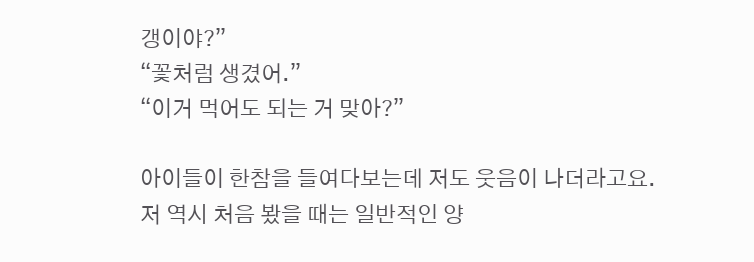갱이야?”
“꽃처럼 생겼어.”
“이거 먹어도 되는 거 맞아?”

아이들이 한참을 들여다보는데 저도 웃음이 나더라고요.
저 역시 처음 봤을 때는 일반적인 양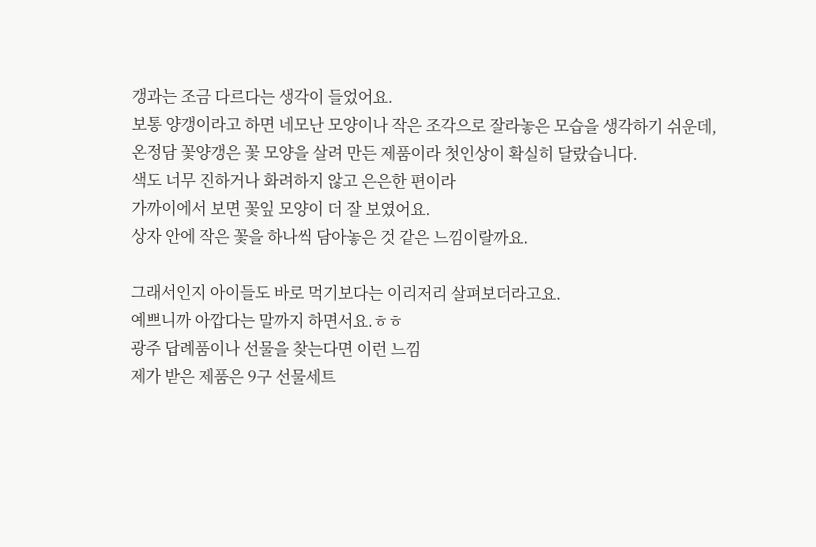갱과는 조금 다르다는 생각이 들었어요.
보통 양갱이라고 하면 네모난 모양이나 작은 조각으로 잘라놓은 모습을 생각하기 쉬운데,
온정담 꽃양갱은 꽃 모양을 살려 만든 제품이라 첫인상이 확실히 달랐습니다.
색도 너무 진하거나 화려하지 않고 은은한 편이라
가까이에서 보면 꽃잎 모양이 더 잘 보였어요.
상자 안에 작은 꽃을 하나씩 담아놓은 것 같은 느낌이랄까요.

그래서인지 아이들도 바로 먹기보다는 이리저리 살펴보더라고요.
예쁘니까 아깝다는 말까지 하면서요.ㅎㅎ
광주 답례품이나 선물을 찾는다면 이런 느낌
제가 받은 제품은 9구 선물세트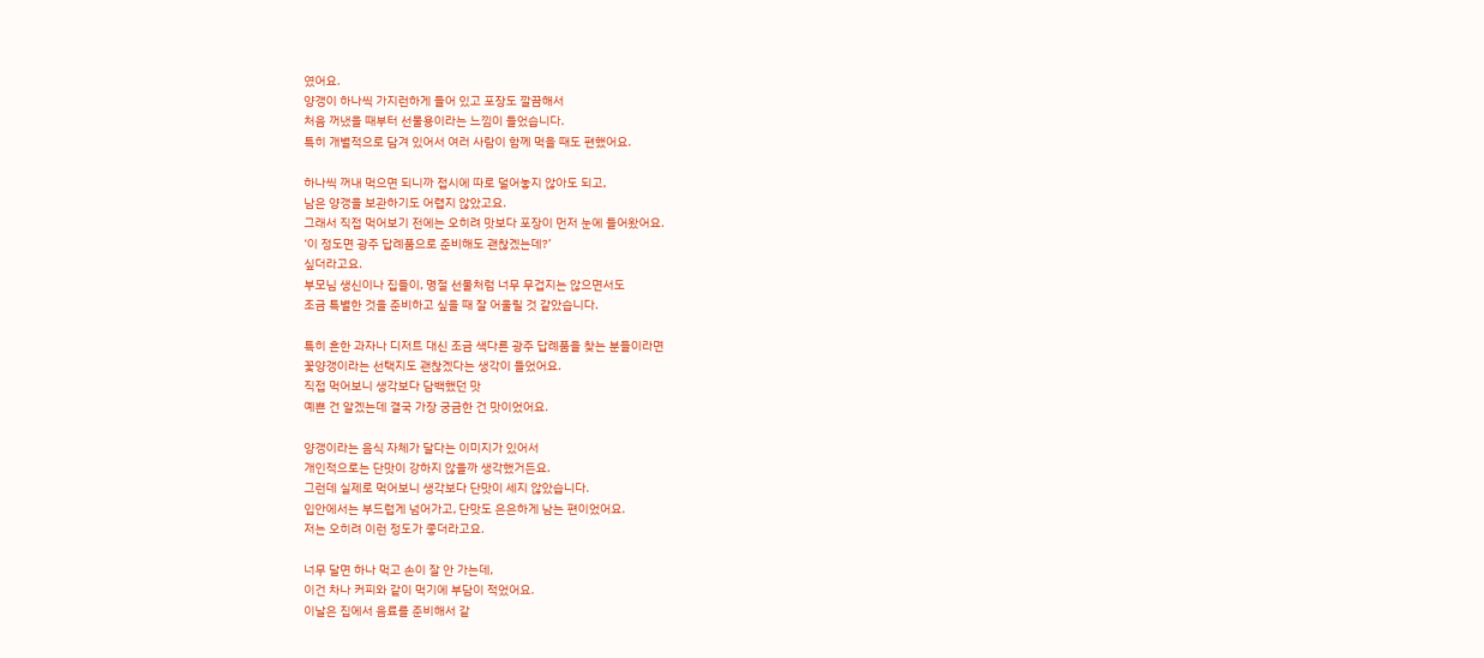였어요.
양갱이 하나씩 가지런하게 들어 있고 포장도 깔끔해서
처음 꺼냈을 때부터 선물용이라는 느낌이 들었습니다.
특히 개별적으로 담겨 있어서 여러 사람이 함께 먹을 때도 편했어요.

하나씩 꺼내 먹으면 되니까 접시에 따로 덜어놓지 않아도 되고,
남은 양갱을 보관하기도 어렵지 않았고요.
그래서 직접 먹어보기 전에는 오히려 맛보다 포장이 먼저 눈에 들어왔어요.
‘이 정도면 광주 답례품으로 준비해도 괜찮겠는데?’
싶더라고요.
부모님 생신이나 집들이, 명절 선물처럼 너무 무겁지는 않으면서도
조금 특별한 것을 준비하고 싶을 때 잘 어울릴 것 같았습니다.

특히 흔한 과자나 디저트 대신 조금 색다른 광주 답례품을 찾는 분들이라면
꽃양갱이라는 선택지도 괜찮겠다는 생각이 들었어요.
직접 먹어보니 생각보다 담백했던 맛
예쁜 건 알겠는데 결국 가장 궁금한 건 맛이었어요.

양갱이라는 음식 자체가 달다는 이미지가 있어서
개인적으로는 단맛이 강하지 않을까 생각했거든요.
그런데 실제로 먹어보니 생각보다 단맛이 세지 않았습니다.
입안에서는 부드럽게 넘어가고, 단맛도 은은하게 남는 편이었어요.
저는 오히려 이런 정도가 좋더라고요.

너무 달면 하나 먹고 손이 잘 안 가는데,
이건 차나 커피와 같이 먹기에 부담이 적었어요.
이날은 집에서 음료를 준비해서 같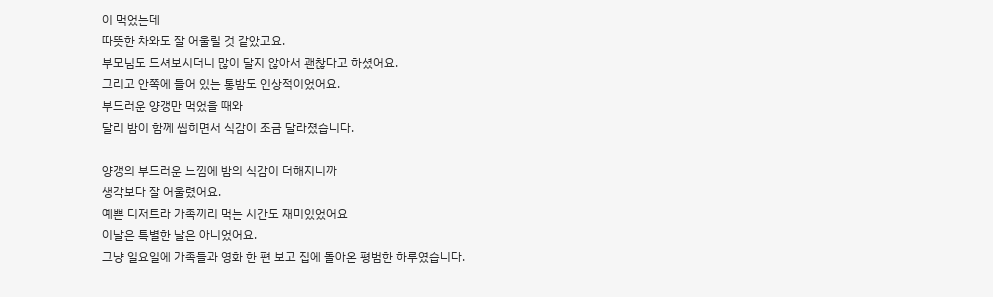이 먹었는데
따뜻한 차와도 잘 어울릴 것 같았고요.
부모님도 드셔보시더니 많이 달지 않아서 괜찮다고 하셨어요.
그리고 안쪽에 들어 있는 통밤도 인상적이었어요.
부드러운 양갱만 먹었을 때와
달리 밤이 함께 씹히면서 식감이 조금 달라졌습니다.

양갱의 부드러운 느낌에 밤의 식감이 더해지니까
생각보다 잘 어울렸어요.
예쁜 디저트라 가족끼리 먹는 시간도 재미있었어요
이날은 특별한 날은 아니었어요.
그냥 일요일에 가족들과 영화 한 편 보고 집에 돌아온 평범한 하루였습니다.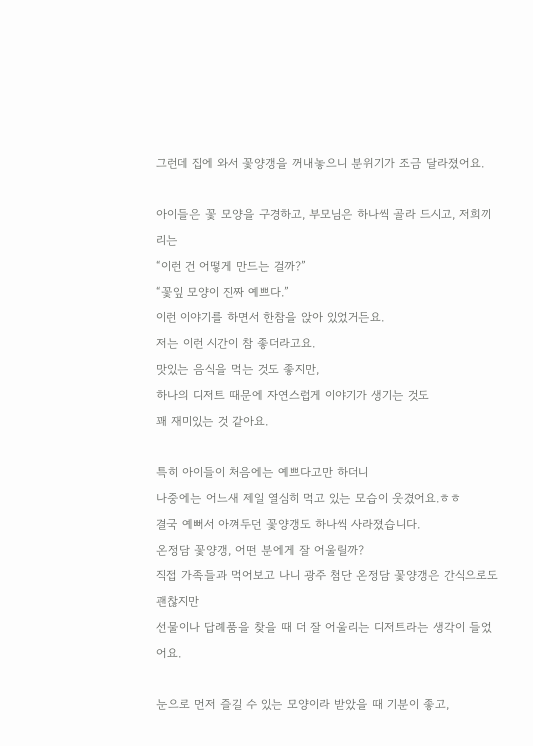그런데 집에 와서 꽃양갱을 꺼내놓으니 분위기가 조금 달라졌어요.

아이들은 꽃 모양을 구경하고, 부모님은 하나씩 골라 드시고, 저희끼리는
“이런 건 어떻게 만드는 걸까?”
“꽃잎 모양이 진짜 예쁘다.”
이런 이야기를 하면서 한참을 앉아 있었거든요.
저는 이런 시간이 참 좋더라고요.
맛있는 음식을 먹는 것도 좋지만,
하나의 디저트 때문에 자연스럽게 이야기가 생기는 것도
꽤 재미있는 것 같아요.

특히 아이들이 처음에는 예쁘다고만 하더니
나중에는 어느새 제일 열심히 먹고 있는 모습이 웃겼어요.ㅎㅎ
결국 예뻐서 아껴두던 꽃양갱도 하나씩 사라졌습니다.
온정담 꽃양갱, 어떤 분에게 잘 어울릴까?
직접 가족들과 먹어보고 나니 광주 첨단 온정담 꽃양갱은 간식으로도 괜찮지만
선물이나 답례품을 찾을 때 더 잘 어울리는 디저트라는 생각이 들었어요.

눈으로 먼저 즐길 수 있는 모양이라 받았을 때 기분이 좋고,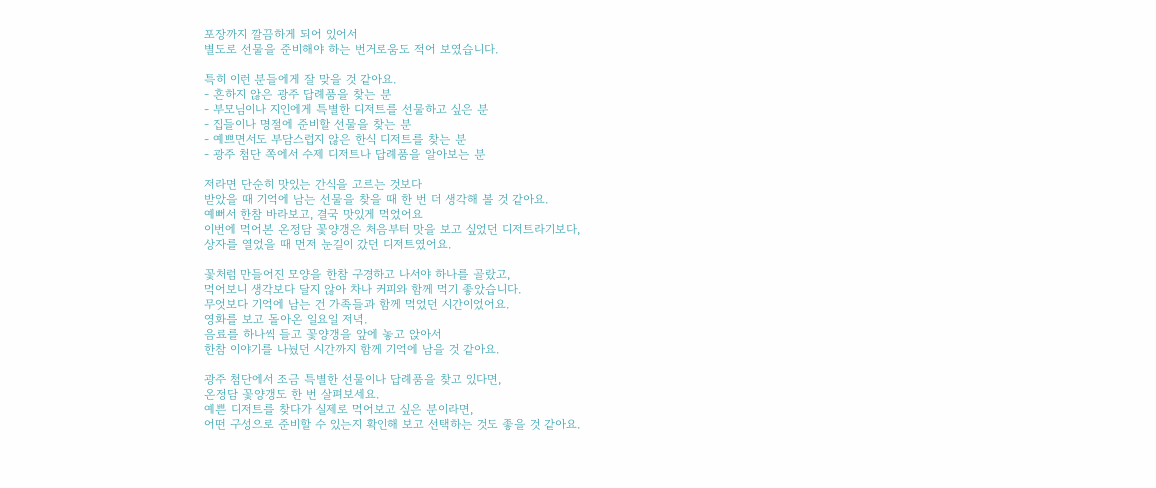포장까지 깔끔하게 되어 있어서
별도로 선물을 준비해야 하는 번거로움도 적어 보였습니다.

특히 이런 분들에게 잘 맞을 것 같아요.
- 흔하지 않은 광주 답례품을 찾는 분
- 부모님이나 지인에게 특별한 디저트를 선물하고 싶은 분
- 집들이나 명절에 준비할 선물을 찾는 분
- 예쁘면서도 부담스럽지 않은 한식 디저트를 찾는 분
- 광주 첨단 쪽에서 수제 디저트나 답례품을 알아보는 분

저라면 단순히 맛있는 간식을 고르는 것보다
받았을 때 기억에 남는 선물을 찾을 때 한 번 더 생각해 볼 것 같아요.
예뻐서 한참 바라보고, 결국 맛있게 먹었어요
이번에 먹어본 온정담 꽃양갱은 처음부터 맛을 보고 싶었던 디저트라기보다,
상자를 열었을 때 먼저 눈길이 갔던 디저트였어요.

꽃처럼 만들어진 모양을 한참 구경하고 나서야 하나를 골랐고,
먹어보니 생각보다 달지 않아 차나 커피와 함께 먹기 좋았습니다.
무엇보다 기억에 남는 건 가족들과 함께 먹었던 시간이었어요.
영화를 보고 돌아온 일요일 저녁.
음료를 하나씩 들고 꽃양갱을 앞에 놓고 앉아서
한참 이야기를 나눴던 시간까지 함께 기억에 남을 것 같아요.

광주 첨단에서 조금 특별한 선물이나 답례품을 찾고 있다면,
온정담 꽃양갱도 한 번 살펴보세요.
예쁜 디저트를 찾다가 실제로 먹어보고 싶은 분이라면,
어떤 구성으로 준비할 수 있는지 확인해 보고 선택하는 것도 좋을 것 같아요.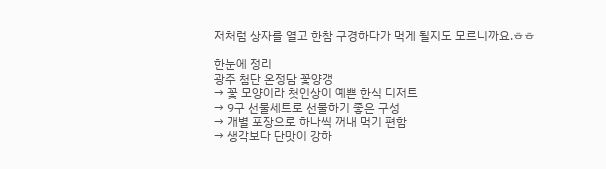저처럼 상자를 열고 한참 구경하다가 먹게 될지도 모르니까요.ㅎㅎ

한눈에 정리
광주 첨단 온정담 꽃양갱
→ 꽃 모양이라 첫인상이 예쁜 한식 디저트
→ 9구 선물세트로 선물하기 좋은 구성
→ 개별 포장으로 하나씩 꺼내 먹기 편함
→ 생각보다 단맛이 강하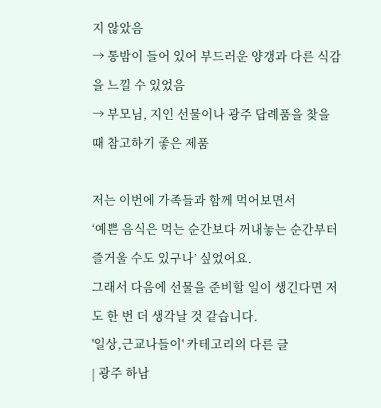지 않았음
→ 통밤이 들어 있어 부드러운 양갱과 다른 식감을 느낄 수 있었음
→ 부모님, 지인 선물이나 광주 답례품을 찾을 때 참고하기 좋은 제품

저는 이번에 가족들과 함께 먹어보면서
‘예쁜 음식은 먹는 순간보다 꺼내놓는 순간부터 즐거울 수도 있구나’ 싶었어요.
그래서 다음에 선물을 준비할 일이 생긴다면 저도 한 번 더 생각날 것 같습니다.
'일상,근교나들이' 카테고리의 다른 글
| 광주 하남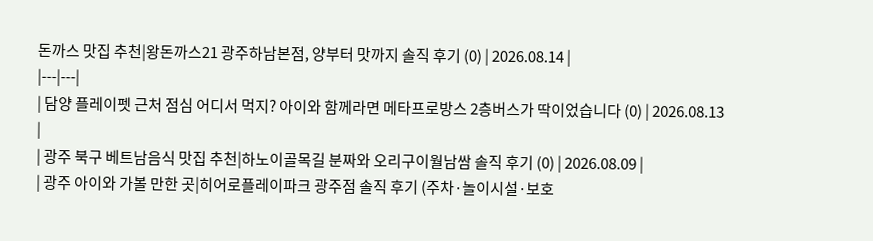돈까스 맛집 추천|왕돈까스21 광주하남본점, 양부터 맛까지 솔직 후기 (0) | 2026.08.14 |
|---|---|
| 담양 플레이펫 근처 점심 어디서 먹지? 아이와 함께라면 메타프로방스 2층버스가 딱이었습니다 (0) | 2026.08.13 |
| 광주 북구 베트남음식 맛집 추천|하노이골목길 분짜와 오리구이월남쌈 솔직 후기 (0) | 2026.08.09 |
| 광주 아이와 가볼 만한 곳|히어로플레이파크 광주점 솔직 후기 (주차·놀이시설·보호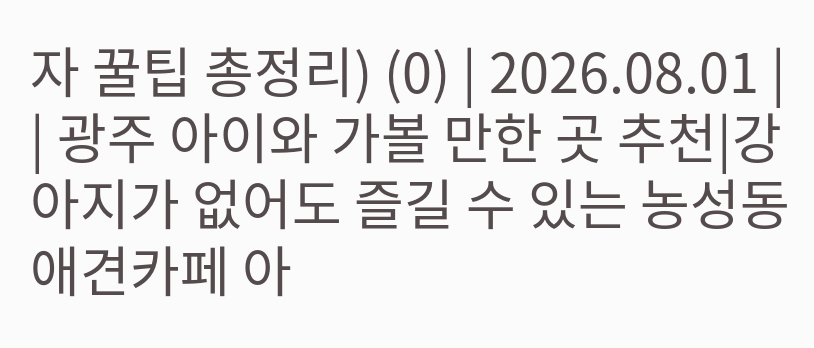자 꿀팁 총정리) (0) | 2026.08.01 |
| 광주 아이와 가볼 만한 곳 추천|강아지가 없어도 즐길 수 있는 농성동 애견카페 아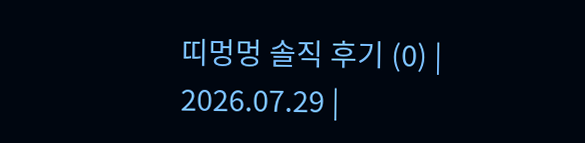띠멍멍 솔직 후기 (0) | 2026.07.29 |